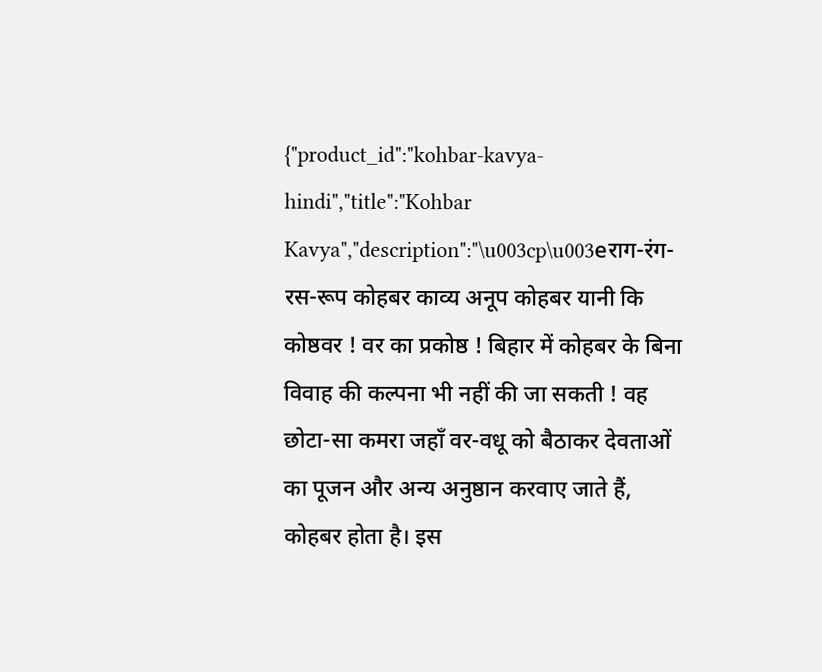{"product_id":"kohbar-kavya-hindi","title":"Kohbar Kavya","description":"\u003cp\u003eराग-रंग-रस-रूप कोहबर काव्य अनूप कोहबर यानी कि कोष्ठवर ! वर का प्रकोष्ठ ! बिहार में कोहबर के बिना विवाह की कल्पना भी नहीं की जा सकती ! वह छोटा-सा कमरा जहाँ वर-वधू को बैठाकर देवताओं का पूजन और अन्य अनुष्ठान करवाए जाते हैं, कोहबर होता है। इस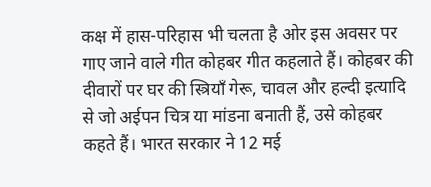कक्ष में हास-परिहास भी चलता है ओर इस अवसर पर गाए जाने वाले गीत कोहबर गीत कहलाते हैं। कोहबर की दीवारों पर घर की स्त्रियाँ गेरू, चावल और हल्दी इत्यादि से जो अईपन चित्र या मांडना बनाती हैं, उसे कोहबर कहते हैं। भारत सरकार ने 12 मई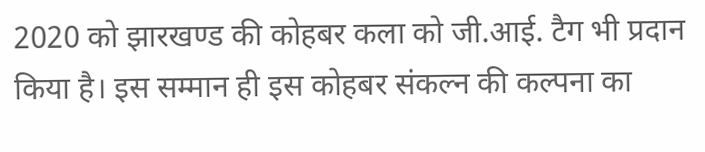2020 को झारखण्ड की कोहबर कला को जी.आई. टैग भी प्रदान किया है। इस सम्मान ही इस कोहबर संकल्न की कल्पना का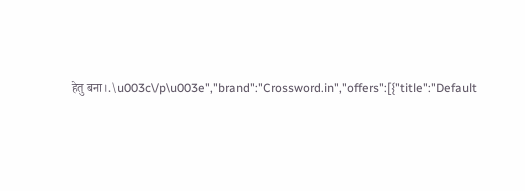हेतु बना।.\u003c\/p\u003e","brand":"Crossword.in","offers":[{"title":"Default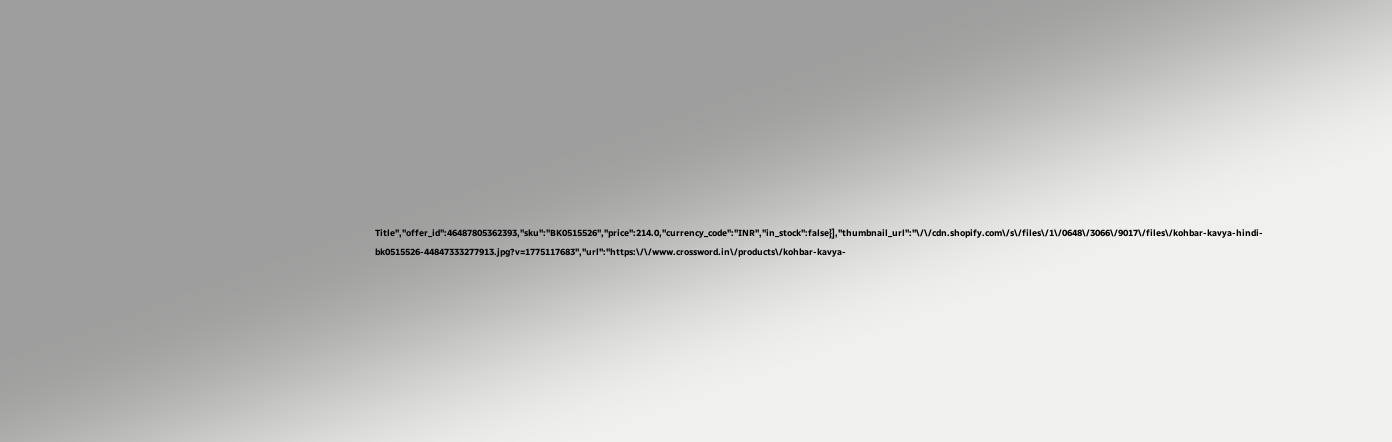Title","offer_id":46487805362393,"sku":"BK0515526","price":214.0,"currency_code":"INR","in_stock":false}],"thumbnail_url":"\/\/cdn.shopify.com\/s\/files\/1\/0648\/3066\/9017\/files\/kohbar-kavya-hindi-bk0515526-44847333277913.jpg?v=1775117683","url":"https:\/\/www.crossword.in\/products\/kohbar-kavya-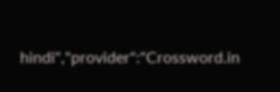hindi","provider":"Crossword.in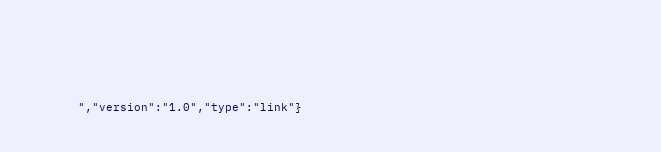","version":"1.0","type":"link"}